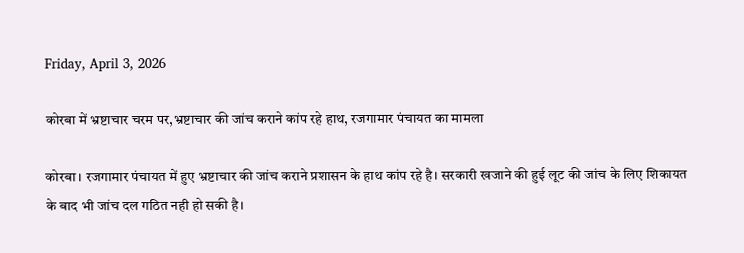Friday, April 3, 2026

कोरबा में भ्रष्टाचार चरम पर,भ्रष्टाचार की जांच कराने कांप रहे हाथ, रजगामार पंचायत का मामला

कोरबा। रजगामार पंचायत में हुए भ्रष्टाचार की जांच कराने प्रशासन के हाथ कांप रहे है। सरकारी खजाने की हुई लूट की जांच के लिए शिकायत के बाद भी जांच दल गठित नही हो सकी है।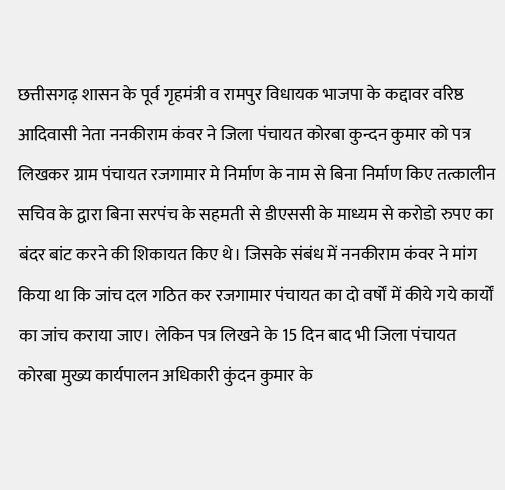छत्तीसगढ़ शासन के पूर्व गृहमंत्री व रामपुर विधायक भाजपा के कद्दावर वरिष्ठ आदिवासी नेता ननकीराम कंवर ने जिला पंचायत कोरबा कुन्दन कुमार को पत्र लिखकर ग्राम पंचायत रजगामार मे निर्माण के नाम से बिना निर्माण किए तत्कालीन सचिव के द्वारा बिना सरपंच के सहमती से डीएससी के माध्यम से करोडो रुपए का बंदर बांट करने की शिकायत किए थे। जिसके संबंध में ननकीराम कंवर ने मांग किया था कि जांच दल गठित कर रजगामार पंचायत का दो वर्षों में कीये गये कार्यों का जांच कराया जाए। लेकिन पत्र लिखने के 15 दिन बाद भी जिला पंचायत कोरबा मुख्य कार्यपालन अधिकारी कुंदन कुमार के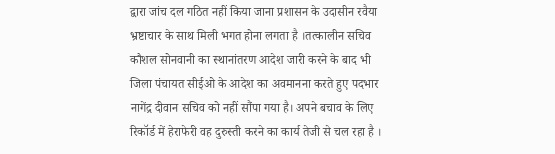द्वारा जांच दल गठित नहीं किया जाना प्रशासन के उदासीन रवैया भ्रष्टाचार के साथ मिली भगत होना लगता है ।तत्कालीन सचिव कौशल सोनवानी का स्थानांतरण आदेश जारी करने के बाद भी जिला पंचायत सीईओ के आदेश का अवमानना करते हुए पदभार नागेंद्र दीवान सचिव को नहीं सौंपा गया है। अपने बचाव के लिए रिकॉर्ड में हेराफेरी वह दुरुस्ती करने का कार्य तेजी से चल रहा है ।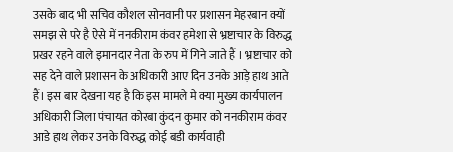उसके बाद भी सचिव कौशल सोनवानी पर प्रशासन मेहरबान क्यों समझ से परे है ऐसे में ननकीराम कंवर हमेशा से भ्रष्टाचार के विरुद्ध प्रखर रहने वाले इमानदार नेता के रुप में गिने जाते हैं । भ्रष्टाचार को सह देने वाले प्रशासन के अधिकारी आए दिन उनके आड़े हाथ आते हैं। इस बार देखना यह है कि इस मामले मे क्या मुख्य कार्यपालन अधिकारी जिला पंचायत कोरबा कुंदन कुमार को ननकीराम कंवर आडे हाथ लेकर उनके विरुद्ध कोई बडी कार्यवाही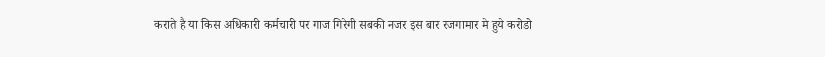कराते है या किस अधिकारी कर्मचारी पर गाज गिरेगी सबकी नजर इस बार रजगामार मे हुये करोडो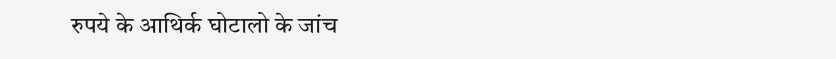रुपये के आथिर्क घोटालो के जांच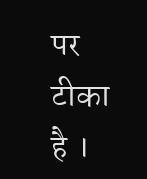पर टीका है ।